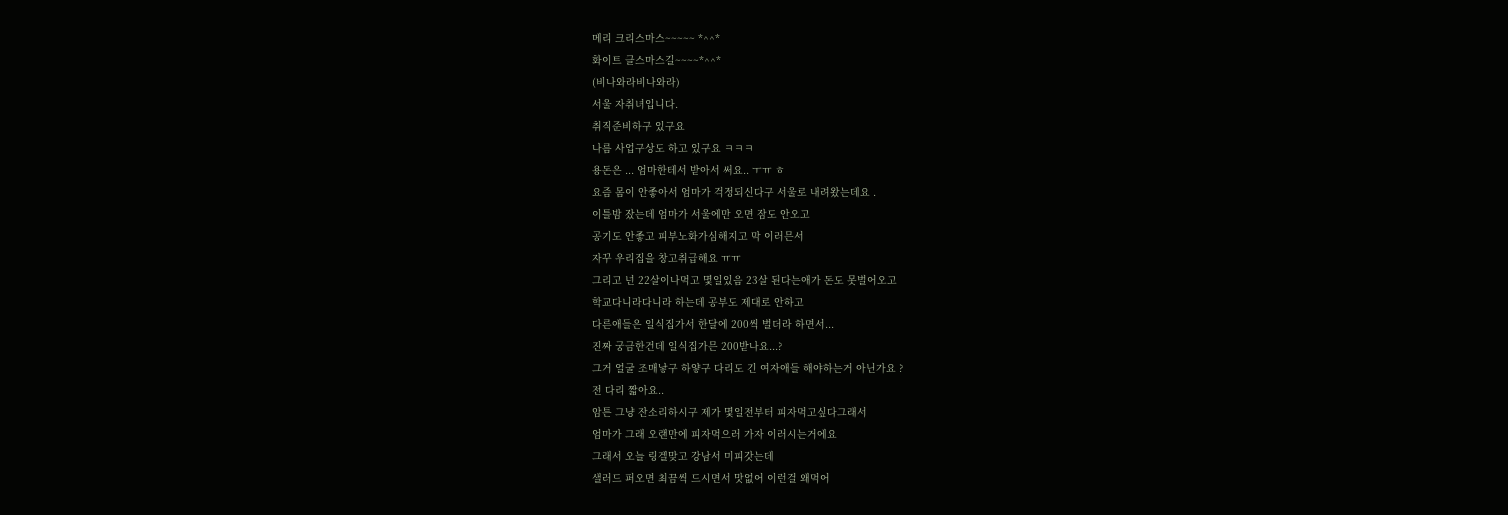메리 크리스마스~~~~~ *^^*
화이트 클스마스길~~~~*^^*
(비나와라비나와라)
서울 자취녀입니다.
취직준비하구 있구요
나름 사업구상도 하고 있구요 ㅋㅋㅋ
용돈은 ... 엄마한테서 받아서 써요.. ㅜㅠ ㅎ
요즘 몸이 안좋아서 엄마가 걱정되신다구 서울로 내려왔는데요 .
이틀밤 잤는데 엄마가 서울에만 오면 잠도 안오고
공기도 안좋고 피부노화가심해지고 막 이러믄서
자꾸 우리집을 창고취급해요 ㅠㅠ
그리고 넌 22살이나먹고 몇일있음 23살 된다는애가 돈도 못벌어오고
학교다니라다니라 하는데 공부도 제대로 안하고
다른애들은 일식집가서 한달에 200씩 벌더라 하면서...
진짜 궁금한건데 일식집가믄 200받나요...?
그거 얼굴 조매낳구 하얗구 다리도 긴 여자애들 해야하는거 아닌가요 ?
전 다리 짧아요..
암튼 그냥 잔소리하시구 제가 몇일전부터 피자먹고싶다그래서
엄마가 그래 오랜만에 피자먹으러 가자 이러시는거에요
그래서 오늘 링겔맞고 강남서 미피갓는데
샐러드 퍼오면 최끔씩 드시면서 맛없어 이런걸 왜먹어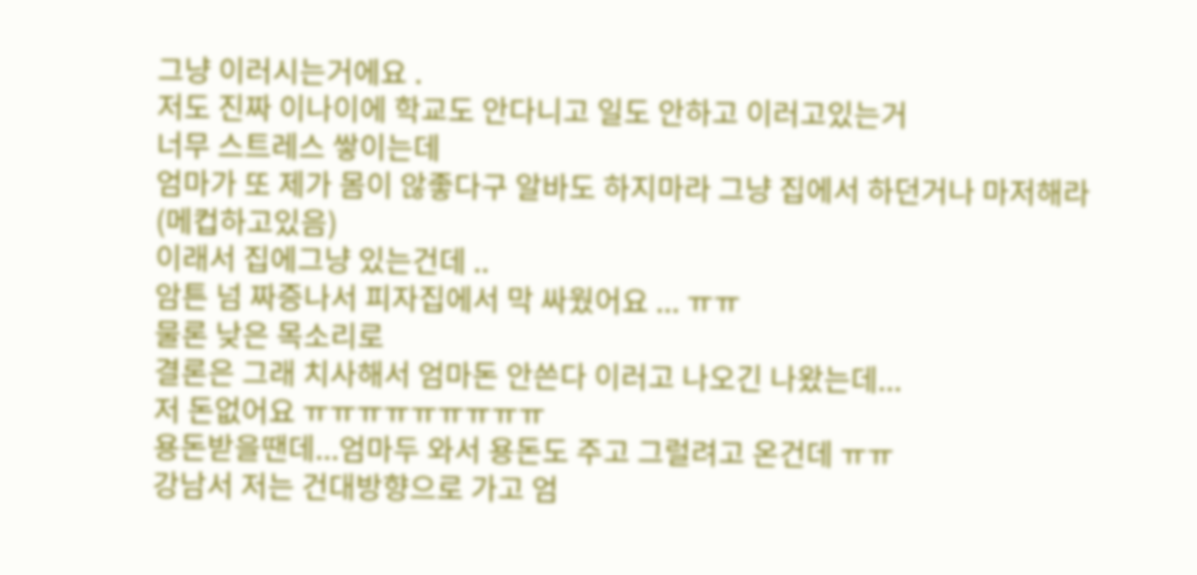그냥 이러시는거에요 .
저도 진짜 이나이에 학교도 안다니고 일도 안하고 이러고있는거
너무 스트레스 쌓이는데
엄마가 또 제가 몸이 않좋다구 알바도 하지마라 그냥 집에서 하던거나 마저해라
(메컵하고있음)
이래서 집에그냥 있는건데 ..
암튼 넘 짜증나서 피자집에서 막 싸웠어요 ... ㅠㅠ
물론 낮은 목소리로
결론은 그래 치사해서 엄마돈 안쓴다 이러고 나오긴 나왔는데...
저 돈없어요 ㅠㅠㅠㅠㅠㅠㅠㅠㅠ
용돈받을땐데...엄마두 와서 용돈도 주고 그럴려고 온건데 ㅠㅠ
강남서 저는 건대방향으로 가고 엄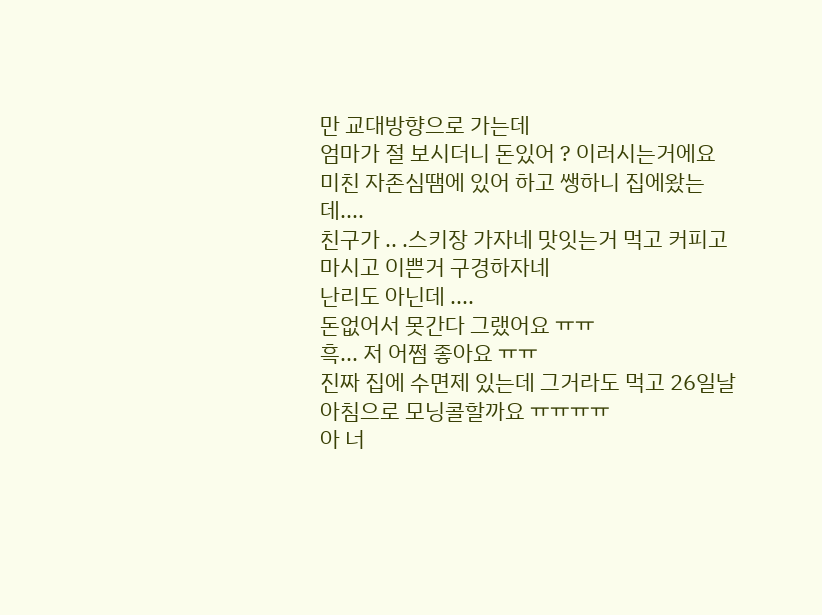만 교대방향으로 가는데
엄마가 절 보시더니 돈있어 ? 이러시는거에요
미친 자존심땜에 있어 하고 쌩하니 집에왔는데....
친구가 .. .스키장 가자네 맛잇는거 먹고 커피고 마시고 이쁜거 구경하자네
난리도 아닌데 ....
돈없어서 못간다 그랬어요 ㅠㅠ
흑... 저 어쩜 좋아요 ㅠㅠ
진짜 집에 수면제 있는데 그거라도 먹고 26일날아침으로 모닝콜할까요 ㅠㅠㅠㅠ
아 너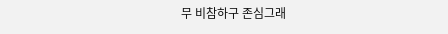무 비참하구 존심그래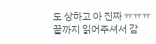도 상하고 아 진짜 ㅠㅠㅠ
끝까지 읽어주셔서 감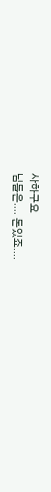사하구요
님들은.... 돈있죠....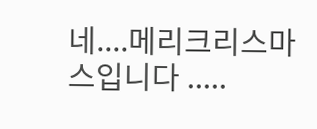네....메리크리스마스입니다 .....